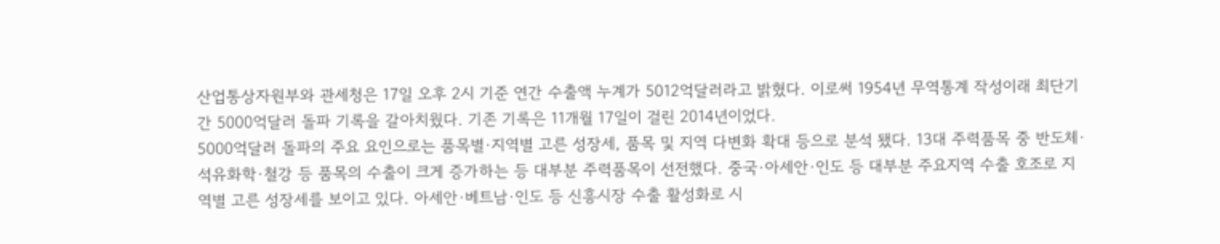산업통상자원부와 관세청은 17일 오후 2시 기준 연간 수출액 누계가 5012억달러라고 밝혔다. 이로써 1954년 무역통계 작성이래 최단기간 5000억달러 돌파 기록을 갈아치웠다. 기존 기록은 11개월 17일이 걸린 2014년이었다.
5000억달러 돌파의 주요 요인으로는 품목별·지역별 고른 성장세, 품목 및 지역 다변화 확대 등으로 분석 됐다. 13대 주력품목 중 반도체·석유화학·철강 등 품목의 수출이 크게 증가하는 등 대부분 주력품목이 선전했다. 중국·아세안·인도 등 대부분 주요지역 수출 호조로 지역별 고른 성장세를 보이고 있다. 아세안·베트남·인도 등 신흥시장 수출 활성화로 시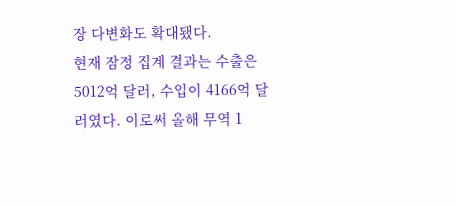장 다변화도 확대됐다.
현재 잠정 집계 결과는 수출은 5012억 달러, 수입이 4166억 달러였다. 이로써 올해 무역 1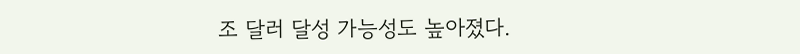조 달러 달성 가능성도 높아졌다.